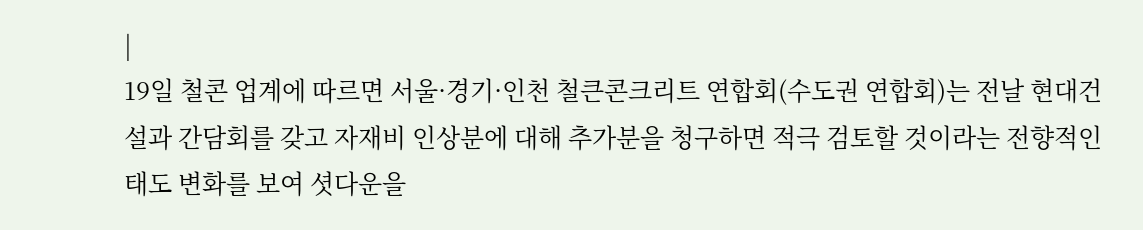|
19일 철콘 업계에 따르면 서울·경기·인천 철큰콘크리트 연합회(수도권 연합회)는 전날 현대건설과 간담회를 갖고 자재비 인상분에 대해 추가분을 청구하면 적극 검토할 것이라는 전향적인 태도 변화를 보여 셧다운을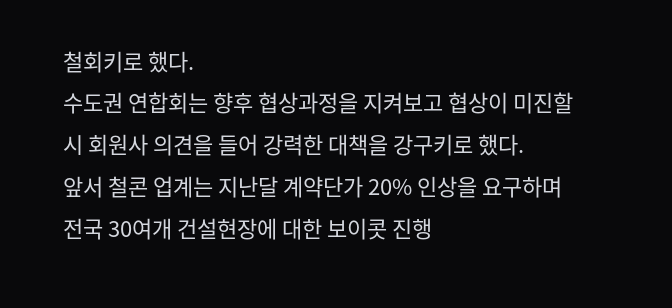철회키로 했다.
수도권 연합회는 향후 협상과정을 지켜보고 협상이 미진할 시 회원사 의견을 들어 강력한 대책을 강구키로 했다.
앞서 철콘 업계는 지난달 계약단가 20% 인상을 요구하며 전국 30여개 건설현장에 대한 보이콧 진행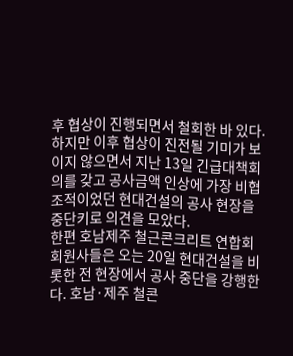후 협상이 진행되면서 철회한 바 있다.
하지만 이후 협상이 진전될 기미가 보이지 않으면서 지난 13일 긴급대책회의를 갖고 공사금액 인상에 가장 비협조적이었던 현대건설의 공사 현장을 중단키로 의견을 모았다.
한편 호남제주 철근콘크리트 연합회 회원사들은 오는 20일 현대건설을 비롯한 전 현장에서 공사 중단을 강행한다. 호남·제주 철콘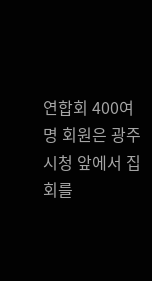연합회 400여명 회원은 광주시청 앞에서 집회를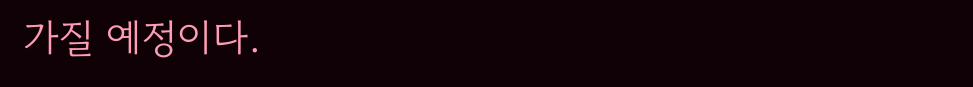가질 예정이다.